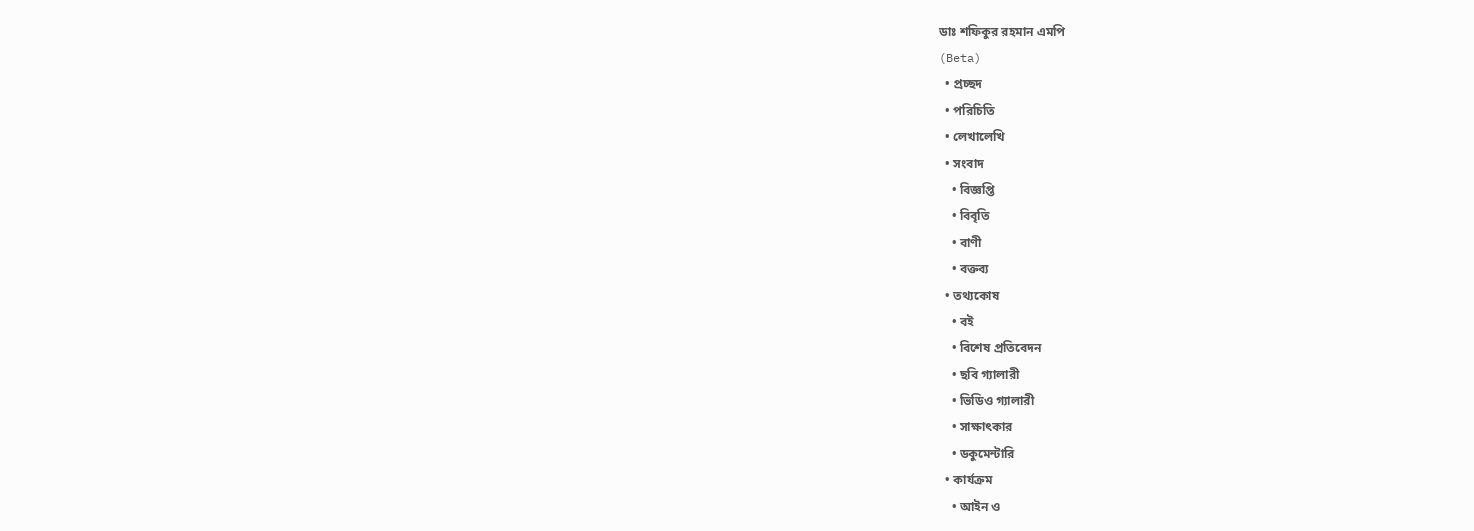ডাঃ শফিকুর রহমান এমপি
(Beta)
  • প্রচ্ছদ
  • পরিচিতি
  • লেখালেখি
  • সংবাদ
    • বিজ্ঞপ্তি
    • বিবৃতি
    • বাণী
    • বক্তব্য
  • তথ্যকোষ
    • বই
    • বিশেষ প্রতিবেদন
    • ছবি গ্যালারী
    • ভিডিও গ্যালারী
    • সাক্ষাৎকার
    • ডকুমেন্টারি
  • কার্যক্রম
    • আইন ও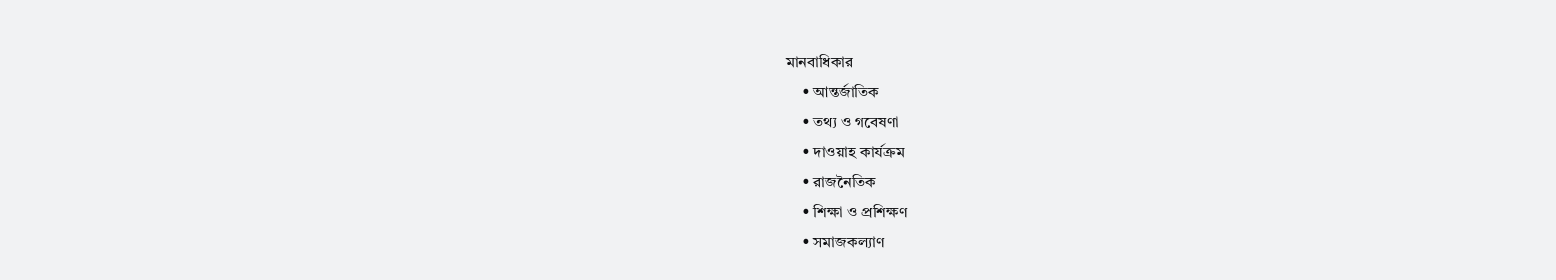মানবাধিকার
    • আন্তর্জাতিক
    • তথ্য ও গবেষণা
    • দাওয়াহ কার্যক্রম
    • রাজনৈতিক
    • শিক্ষা ও প্রশিক্ষণ
    • সমাজকল্যাণ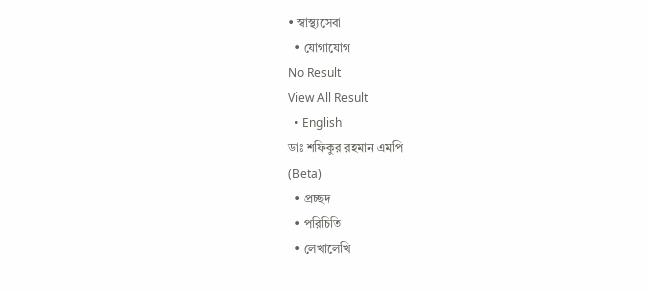• স্বাস্থ্যসেবা
  • যোগাযোগ
No Result
View All Result
  • English
ডাঃ শফিকুর রহমান এমপি
(Beta)
  • প্রচ্ছদ
  • পরিচিতি
  • লেখালেখি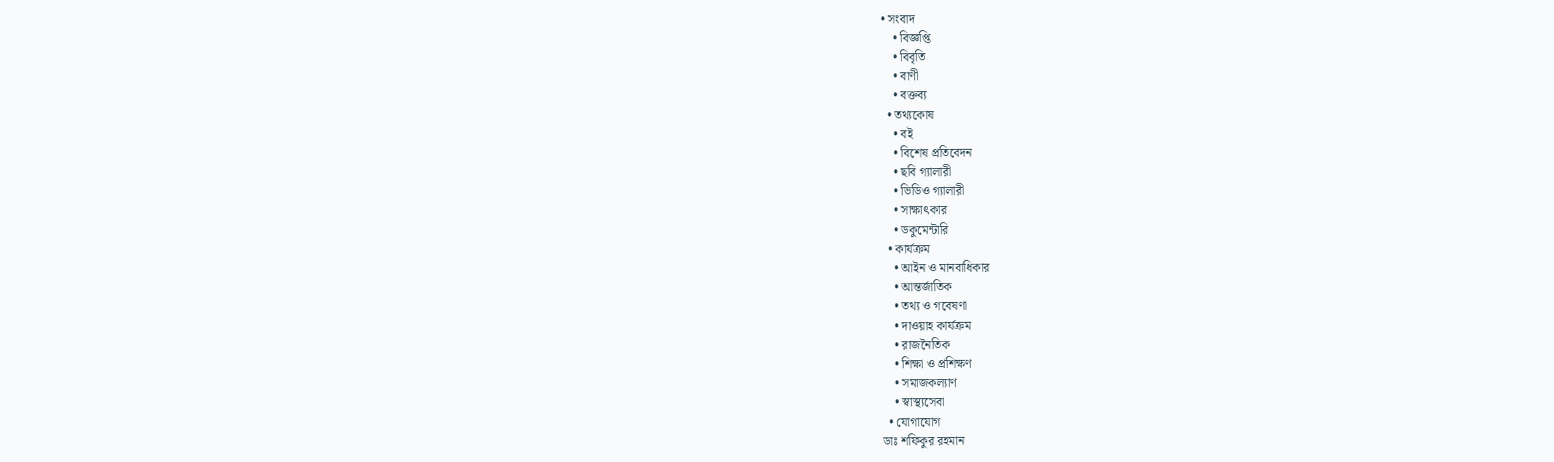• সংবাদ
    • বিজ্ঞপ্তি
    • বিবৃতি
    • বাণী
    • বক্তব্য
  • তথ্যকোষ
    • বই
    • বিশেষ প্রতিবেদন
    • ছবি গ্যালারী
    • ভিডিও গ্যালারী
    • সাক্ষাৎকার
    • ডকুমেন্টারি
  • কার্যক্রম
    • আইন ও মানবাধিকার
    • আন্তর্জাতিক
    • তথ্য ও গবেষণা
    • দাওয়াহ কার্যক্রম
    • রাজনৈতিক
    • শিক্ষা ও প্রশিক্ষণ
    • সমাজকল্যাণ
    • স্বাস্থ্যসেবা
  • যোগাযোগ
ডাঃ শফিকুর রহমান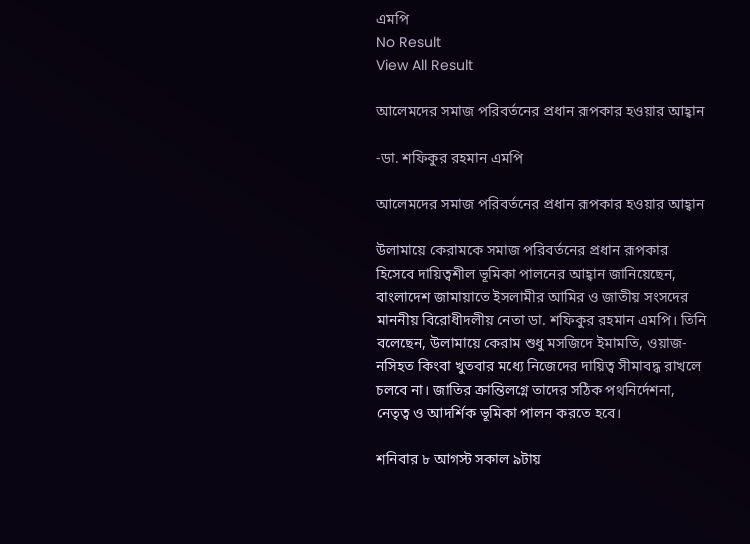এমপি
No Result
View All Result

আলেমদের সমাজ পরিবর্তনের প্রধান রূপকার হওয়ার আহ্বান

-ডা. শফিকুর রহমান এমপি

আলেমদের সমাজ পরিবর্তনের প্রধান রূপকার হওয়ার আহ্বান

উলামায়ে কেরামকে সমাজ পরিবর্তনের প্রধান রূপকার হিসেবে দায়িত্বশীল ভূমিকা পালনের আহ্বান জানিয়েছেন, বাংলাদেশ জামায়াতে ইসলামীর আমির ও জাতীয় সংসদের মাননীয় বিরোধীদলীয় নেতা ডা. শফিকুর রহমান এমপি। তিনি বলেছেন, উলামায়ে কেরাম শুধু মসজিদে ইমামতি, ওয়াজ-নসিহত কিংবা খুতবার মধ্যে নিজেদের দায়িত্ব সীমাবদ্ধ রাখলে চলবে না। জাতির ক্রান্তিলগ্নে তাদের সঠিক পথনির্দেশনা, নেতৃত্ব ও আদর্শিক ভূমিকা পালন করতে হবে।

শনিবার ৮ আগস্ট সকাল ৯টায়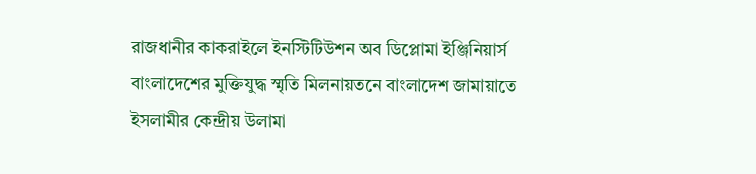রাজধানীর কাকরাইলে ইনস্টিটিউশন অব ডিপ্লোমা ইঞ্জিনিয়ার্স বাংলাদেশের মুক্তিযুদ্ধ স্মৃতি মিলনায়তনে বাংলাদেশ জামায়াতে ইসলামীর কেন্দ্রীয় উলামা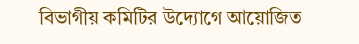বিভাগীয় কমিটির উদ্যোগে আয়োজিত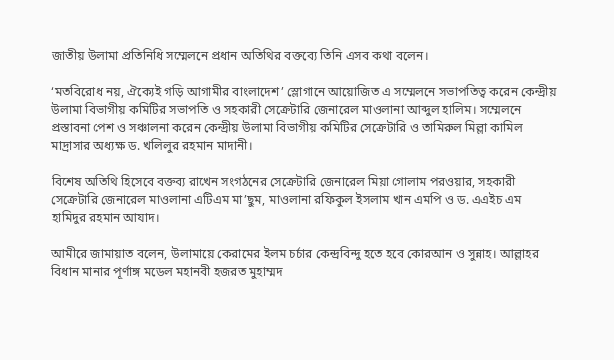জাতীয় উলামা প্রতিনিধি সম্মেলনে প্রধান অতিথির বক্তব্যে তিনি এসব কথা বলেন।

‘মতবিরোধ নয়, ঐক্যেই গড়ি আগামীর বাংলাদেশ’ স্লোগানে আয়োজিত এ সম্মেলনে সভাপতিত্ব করেন কেন্দ্রীয় উলামা বিভাগীয় কমিটির সভাপতি ও সহকারী সেক্রেটারি জেনারেল মাওলানা আব্দুল হালিম। সম্মেলনে প্রস্তাবনা পেশ ও সঞ্চালনা করেন কেন্দ্রীয় উলামা বিভাগীয় কমিটির সেক্রেটারি ও তামিরুল মিল্লা কামিল মাদ্রাসার অধ্যক্ষ ড. খলিলুর রহমান মাদানী।

বিশেষ অতিথি হিসেবে বক্তব্য রাখেন সংগঠনের সেক্রেটারি জেনারেল মিয়া গোলাম পরওয়ার, সহকারী সেক্রেটারি জেনারেল মাওলানা এটিএম মা’ছুম, মাওলানা রফিকুল ইসলাম খান এমপি ও ড. এএইচ এম হামিদুর রহমান আযাদ।

আমীরে জামায়াত বলেন, উলামায়ে কেরামের ইলম চর্চার কেন্দ্রবিন্দু হতে হবে কোরআন ও সুন্নাহ। আল্লাহর বিধান মানার পূর্ণাঙ্গ মডেল মহানবী হজরত মুহাম্মদ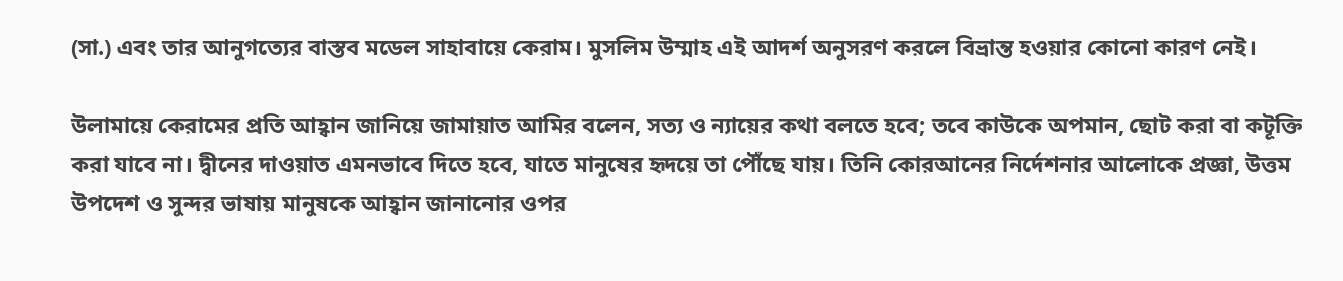(সা.) এবং তার আনুগত্যের বাস্তব মডেল সাহাবায়ে কেরাম। মুসলিম উম্মাহ এই আদর্শ অনুসরণ করলে বিভ্রান্ত হওয়ার কোনো কারণ নেই।

উলামায়ে কেরামের প্রতি আহ্বান জানিয়ে জামায়াত আমির বলেন, সত্য ও ন্যায়ের কথা বলতে হবে; তবে কাউকে অপমান, ছোট করা বা কটূক্তি করা যাবে না। দ্বীনের দাওয়াত এমনভাবে দিতে হবে, যাতে মানুষের হৃদয়ে তা পৌঁছে যায়। তিনি কোরআনের নির্দেশনার আলোকে প্রজ্ঞা, উত্তম উপদেশ ও সুন্দর ভাষায় মানুষকে আহ্বান জানানোর ওপর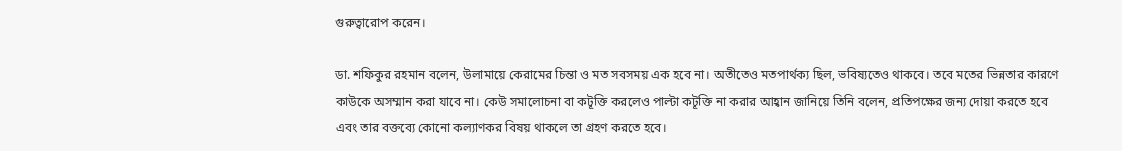গুরুত্বারোপ করেন।

ডা. শফিকুর রহমান বলেন, উলামায়ে কেরামের চিন্তা ও মত সবসময় এক হবে না। অতীতেও মতপার্থক্য ছিল, ভবিষ্যতেও থাকবে। তবে মতের ভিন্নতার কারণে কাউকে অসম্মান করা যাবে না। কেউ সমালোচনা বা কটূক্তি করলেও পাল্টা কটূক্তি না করার আহ্বান জানিয়ে তিনি বলেন, প্রতিপক্ষের জন্য দোয়া করতে হবে এবং তার বক্তব্যে কোনো কল্যাণকর বিষয় থাকলে তা গ্রহণ করতে হবে।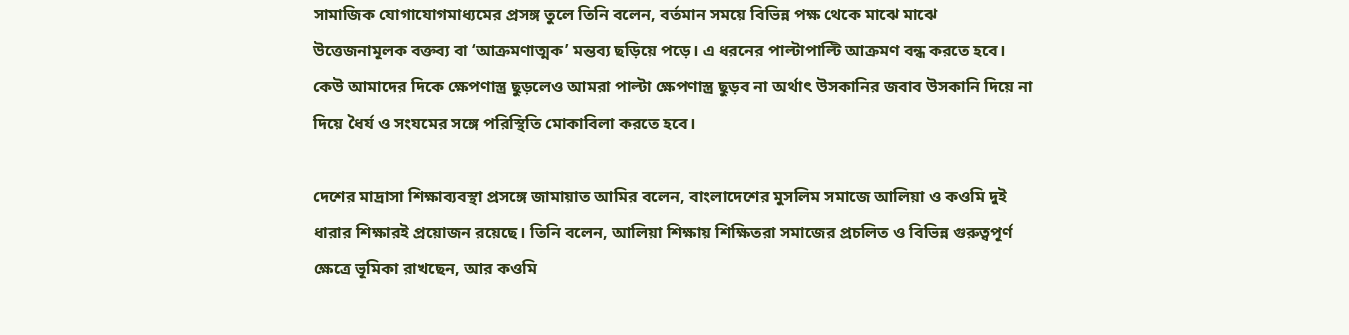সামাজিক যোগাযোগমাধ্যমের প্রসঙ্গ তুলে তিনি বলেন, বর্তমান সময়ে বিভিন্ন পক্ষ থেকে মাঝে মাঝে উত্তেজনামূলক বক্তব্য বা ‘আক্রমণাত্মক’ মন্তব্য ছড়িয়ে পড়ে। এ ধরনের পাল্টাপাল্টি আক্রমণ বন্ধ করতে হবে। কেউ আমাদের দিকে ক্ষেপণাস্ত্র ছুড়লেও আমরা পাল্টা ক্ষেপণাস্ত্র ছুড়ব না অর্থাৎ উসকানির জবাব উসকানি দিয়ে না দিয়ে ধৈর্য ও সংযমের সঙ্গে পরিস্থিতি মোকাবিলা করতে হবে।

দেশের মাদ্রাসা শিক্ষাব্যবস্থা প্রসঙ্গে জামায়াত আমির বলেন, বাংলাদেশের মুসলিম সমাজে আলিয়া ও কওমি দুই ধারার শিক্ষারই প্রয়োজন রয়েছে। তিনি বলেন, আলিয়া শিক্ষায় শিক্ষিতরা সমাজের প্রচলিত ও বিভিন্ন গুরুত্বপূর্ণ ক্ষেত্রে ভূমিকা রাখছেন, আর কওমি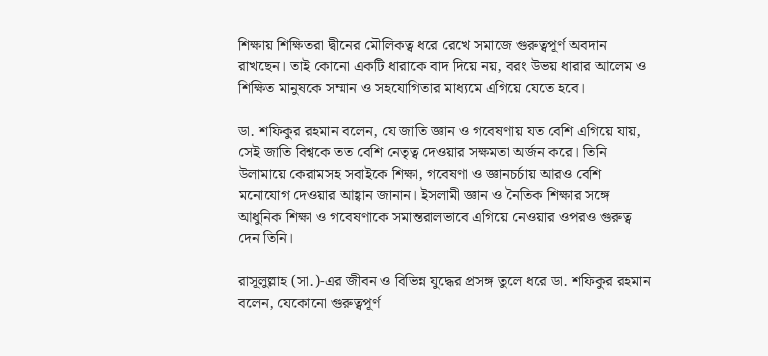শিক্ষায় শিক্ষিতরা দ্বীনের মৌলিকত্ব ধরে রেখে সমাজে গুরুত্বপূর্ণ অবদান রাখছেন। তাই কোনো একটি ধারাকে বাদ দিয়ে নয়, বরং উভয় ধারার আলেম ও শিক্ষিত মানুষকে সম্মান ও সহযোগিতার মাধ্যমে এগিয়ে যেতে হবে।

ডা. শফিকুর রহমান বলেন, যে জাতি জ্ঞান ও গবেষণায় যত বেশি এগিয়ে যায়, সেই জাতি বিশ্বকে তত বেশি নেতৃত্ব দেওয়ার সক্ষমতা অর্জন করে। তিনি উলামায়ে কেরামসহ সবাইকে শিক্ষা, গবেষণা ও জ্ঞানচর্চায় আরও বেশি মনোযোগ দেওয়ার আহ্বান জানান। ইসলামী জ্ঞান ও নৈতিক শিক্ষার সঙ্গে আধুনিক শিক্ষা ও গবেষণাকে সমান্তরালভাবে এগিয়ে নেওয়ার ওপরও গুরুত্ব দেন তিনি।

রাসূলুল্লাহ (সা.)-এর জীবন ও বিভিন্ন যুদ্ধের প্রসঙ্গ তুলে ধরে ডা. শফিকুর রহমান বলেন, যেকোনো গুরুত্বপূর্ণ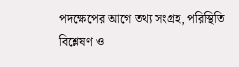পদক্ষেপের আগে তথ্য সংগ্রহ, পরিস্থিতি বিশ্লেষণ ও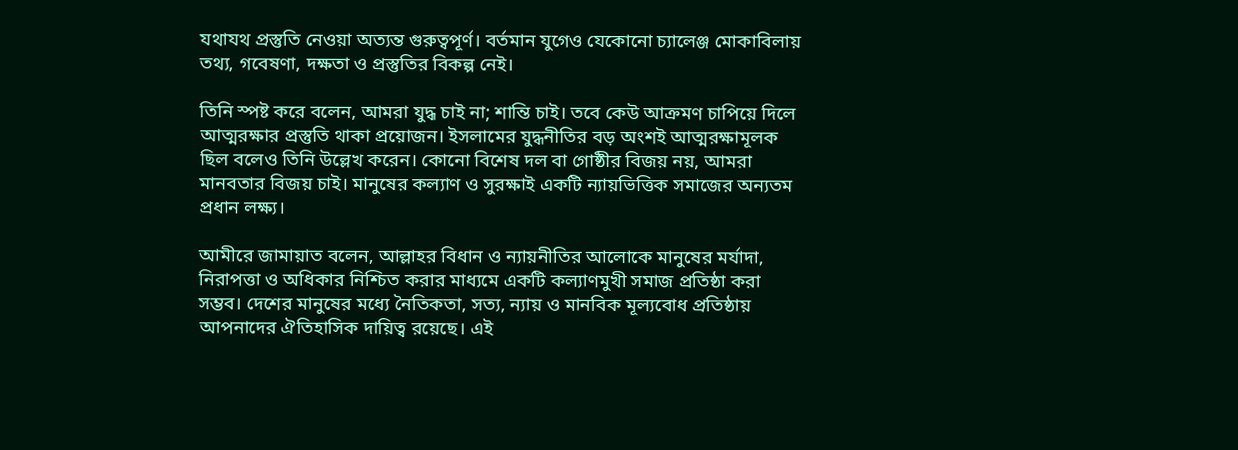যথাযথ প্রস্তুতি নেওয়া অত্যন্ত গুরুত্বপূর্ণ। বর্তমান যুগেও যেকোনো চ্যালেঞ্জ মোকাবিলায় তথ্য, গবেষণা, দক্ষতা ও প্রস্তুতির বিকল্প নেই।

তিনি স্পষ্ট করে বলেন, আমরা যুদ্ধ চাই না; শান্তি চাই। তবে কেউ আক্রমণ চাপিয়ে দিলে আত্মরক্ষার প্রস্তুতি থাকা প্রয়োজন। ইসলামের যুদ্ধনীতির বড় অংশই আত্মরক্ষামূলক ছিল বলেও তিনি উল্লেখ করেন। কোনো বিশেষ দল বা গোষ্ঠীর বিজয় নয়, আমরা মানবতার বিজয় চাই। মানুষের কল্যাণ ও সুরক্ষাই একটি ন্যায়ভিত্তিক সমাজের অন্যতম প্রধান লক্ষ্য।

আমীরে জামায়াত বলেন, আল্লাহর বিধান ও ন্যায়নীতির আলোকে মানুষের মর্যাদা, নিরাপত্তা ও অধিকার নিশ্চিত করার মাধ্যমে একটি কল্যাণমুখী সমাজ প্রতিষ্ঠা করা সম্ভব। দেশের মানুষের মধ্যে নৈতিকতা, সত্য, ন্যায় ও মানবিক মূল্যবোধ প্রতিষ্ঠায় আপনাদের ঐতিহাসিক দায়িত্ব রয়েছে। এই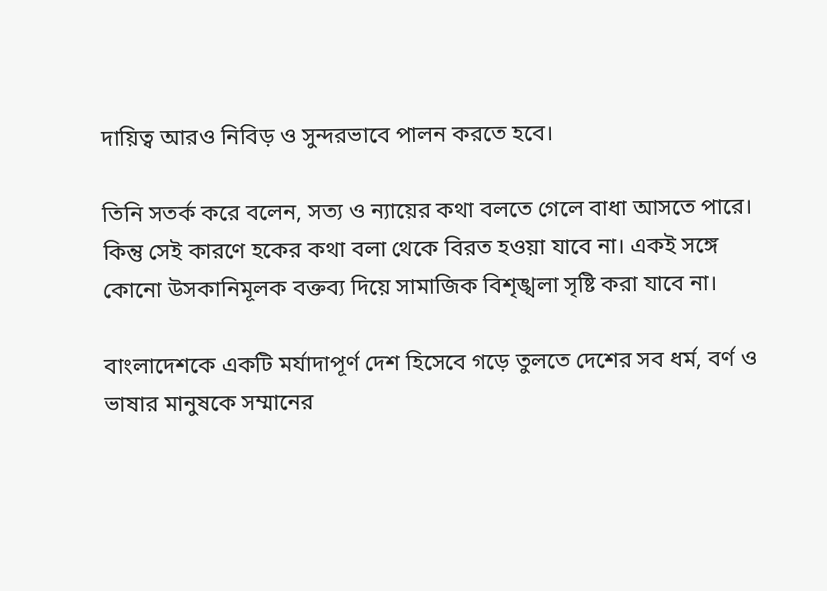দায়িত্ব আরও নিবিড় ও সুন্দরভাবে পালন করতে হবে।

তিনি সতর্ক করে বলেন, সত্য ও ন্যায়ের কথা বলতে গেলে বাধা আসতে পারে। কিন্তু সেই কারণে হকের কথা বলা থেকে বিরত হওয়া যাবে না। একই সঙ্গে কোনো উসকানিমূলক বক্তব্য দিয়ে সামাজিক বিশৃঙ্খলা সৃষ্টি করা যাবে না।

বাংলাদেশকে একটি মর্যাদাপূর্ণ দেশ হিসেবে গড়ে তুলতে দেশের সব ধর্ম, বর্ণ ও ভাষার মানুষকে সম্মানের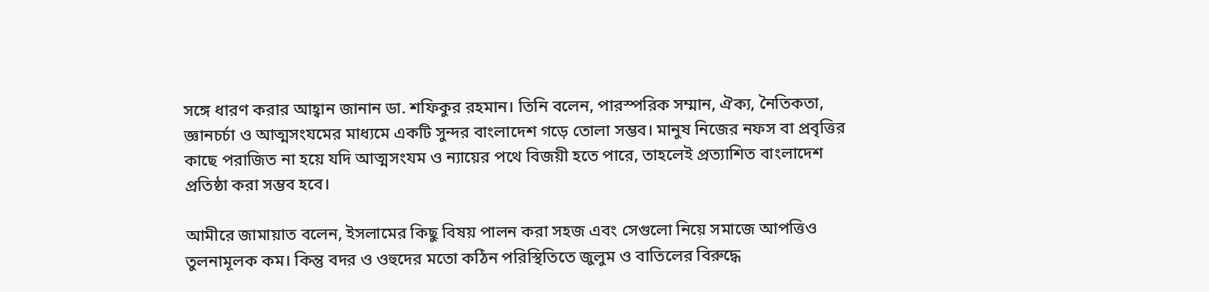সঙ্গে ধারণ করার আহ্বান জানান ডা. শফিকুর রহমান। তিনি বলেন, পারস্পরিক সম্মান, ঐক্য, নৈতিকতা, জ্ঞানচর্চা ও আত্মসংযমের মাধ্যমে একটি সুন্দর বাংলাদেশ গড়ে তোলা সম্ভব। মানুষ নিজের নফস বা প্রবৃত্তির কাছে পরাজিত না হয়ে যদি আত্মসংযম ও ন্যায়ের পথে বিজয়ী হতে পারে, তাহলেই প্রত্যাশিত বাংলাদেশ প্রতিষ্ঠা করা সম্ভব হবে।

আমীরে জামায়াত বলেন, ইসলামের কিছু বিষয় পালন করা সহজ এবং সেগুলো নিয়ে সমাজে আপত্তিও তুলনামূলক কম। কিন্তু বদর ও ওহুদের মতো কঠিন পরিস্থিতিতে জুলুম ও বাতিলের বিরুদ্ধে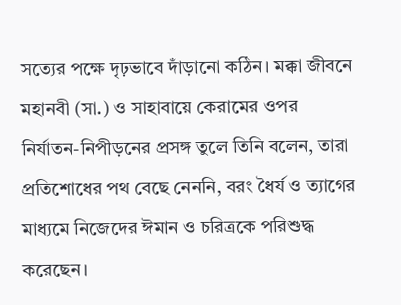সত্যের পক্ষে দৃঢ়ভাবে দাঁড়ানো কঠিন। মক্কা জীবনে মহানবী (সা.) ও সাহাবায়ে কেরামের ওপর নির্যাতন-নিপীড়নের প্রসঙ্গ তুলে তিনি বলেন, তারা প্রতিশোধের পথ বেছে নেননি, বরং ধৈর্য ও ত্যাগের মাধ্যমে নিজেদের ঈমান ও চরিত্রকে পরিশুদ্ধ করেছেন।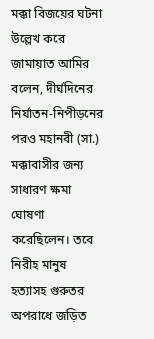মক্কা বিজয়ের ঘটনা উল্লেখ করে জামায়াত আমির বলেন, দীর্ঘদিনের নির্যাতন-নিপীড়নের পরও মহানবী (সা.) মক্কাবাসীর জন্য সাধারণ ক্ষমা ঘোষণা করেছিলেন। তবে নিরীহ মানুষ হত্যাসহ গুরুতর অপরাধে জড়িত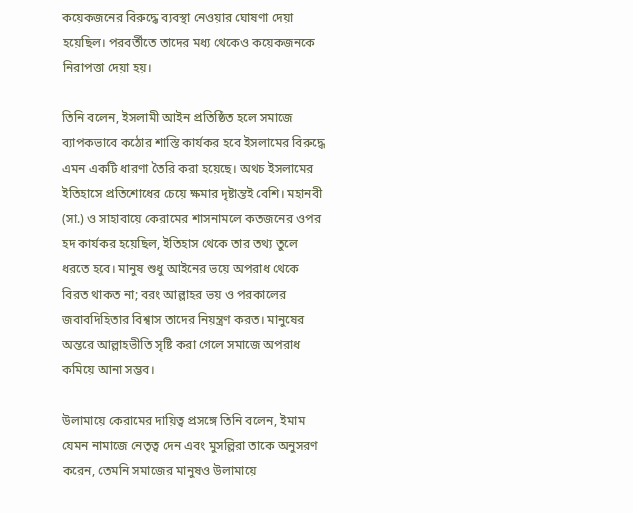কয়েকজনের বিরুদ্ধে ব্যবস্থা নেওয়ার ঘোষণা দেয়া হয়েছিল। পরবর্তীতে তাদের মধ্য থেকেও কয়েকজনকে নিরাপত্তা দেয়া হয়।

তিনি বলেন, ইসলামী আইন প্রতিষ্ঠিত হলে সমাজে ব্যাপকভাবে কঠোর শাস্তি কার্যকর হবে ইসলামের বিরুদ্ধে এমন একটি ধারণা তৈরি করা হয়েছে। অথচ ইসলামের ইতিহাসে প্রতিশোধের চেয়ে ক্ষমার দৃষ্টান্তই বেশি। মহানবী (সা.) ও সাহাবায়ে কেরামের শাসনামলে কতজনের ওপর হদ কার্যকর হয়েছিল, ইতিহাস থেকে তার তথ্য তুলে ধরতে হবে। মানুষ শুধু আইনের ভয়ে অপরাধ থেকে বিরত থাকত না; বরং আল্লাহর ভয় ও পরকালের জবাবদিহিতার বিশ্বাস তাদের নিয়ন্ত্রণ করত। মানুষের অন্তরে আল্লাহভীতি সৃষ্টি করা গেলে সমাজে অপরাধ কমিয়ে আনা সম্ভব।

উলামায়ে কেরামের দায়িত্ব প্রসঙ্গে তিনি বলেন, ইমাম যেমন নামাজে নেতৃত্ব দেন এবং মুসল্লিরা তাকে অনুসরণ করেন, তেমনি সমাজের মানুষও উলামায়ে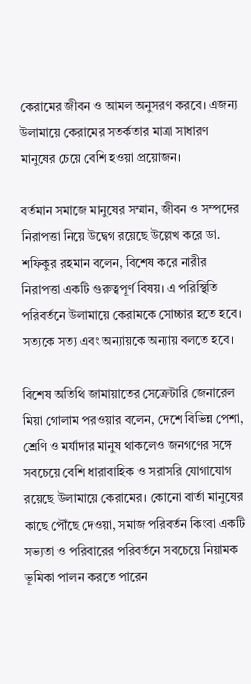কেরামের জীবন ও আমল অনুসরণ করবে। এজন্য উলামায়ে কেরামের সতর্কতার মাত্রা সাধারণ মানুষের চেয়ে বেশি হওয়া প্রয়োজন।

বর্তমান সমাজে মানুষের সম্মান, জীবন ও সম্পদের নিরাপত্তা নিয়ে উদ্বেগ রয়েছে উল্লেখ করে ডা. শফিকুর রহমান বলেন, বিশেষ করে নারীর নিরাপত্তা একটি গুরুত্বপূর্ণ বিষয়। এ পরিস্থিতি পরিবর্তনে উলামায়ে কেরামকে সোচ্চার হতে হবে। সত্যকে সত্য এবং অন্যায়কে অন্যায় বলতে হবে।

বিশেষ অতিথি জামায়াতের সেক্রেটারি জেনারেল মিয়া গোলাম পরওয়ার বলেন, দেশে বিভিন্ন পেশা, শ্রেণি ও মর্যাদার মানুষ থাকলেও জনগণের সঙ্গে সবচেয়ে বেশি ধারাবাহিক ও সরাসরি যোগাযোগ রয়েছে উলামায়ে কেরামের। কোনো বার্তা মানুষের কাছে পৌঁছে দেওয়া, সমাজ পরিবর্তন কিংবা একটি সভ্যতা ও পরিবারের পরিবর্তনে সবচেয়ে নিয়ামক ভূমিকা পালন করতে পারেন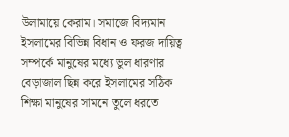উলামায়ে কেরাম। সমাজে বিদ্যমান ইসলামের বিভিন্ন বিধান ও ফরজ দায়িত্ব সম্পর্কে মানুষের মধ্যে ভুল ধারণার বেড়াজাল ছিন্ন করে ইসলামের সঠিক শিক্ষা মানুষের সামনে তুলে ধরতে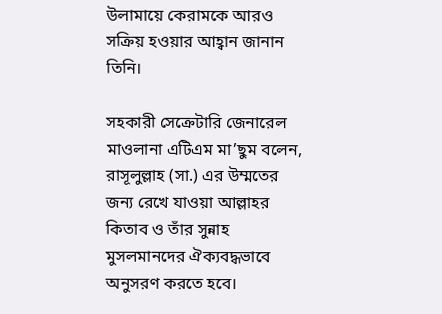উলামায়ে কেরামকে আরও সক্রিয় হওয়ার আহ্বান জানান তিনি।

সহকারী সেক্রেটারি জেনারেল মাওলানা এটিএম মা’ছুম বলেন, রাসূলুল্লাহ (সা.) এর উম্মতের জন্য রেখে যাওয়া আল্লাহর কিতাব ও তাঁর সুন্নাহ মুসলমানদের ঐক্যবদ্ধভাবে অনুসরণ করতে হবে।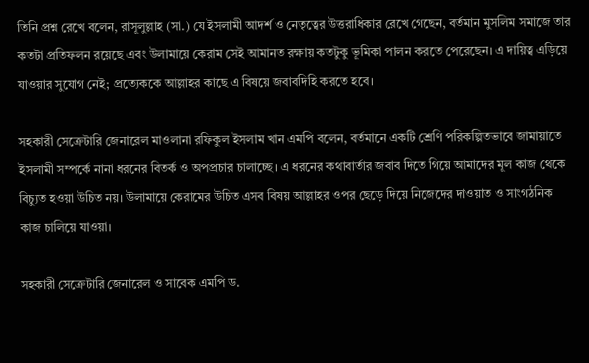তিনি প্রশ্ন রেখে বলেন, রাসূলুল্লাহ (সা.) যে ইসলামী আদর্শ ও নেতৃত্বের উত্তরাধিকার রেখে গেছেন, বর্তমান মুসলিম সমাজে তার কতটা প্রতিফলন রয়েছে এবং উলামায়ে কেরাম সেই আমানত রক্ষায় কতটুকু ভূমিকা পালন করতে পেরেছেন। এ দায়িত্ব এড়িয়ে যাওয়ার সুযোগ নেই; প্রত্যেককে আল্লাহর কাছে এ বিষয়ে জবাবদিহি করতে হবে।

সহকারী সেক্রেটারি জেনারেল মাওলানা রফিকুল ইসলাম খান এমপি বলেন, বর্তমানে একটি শ্রেণি পরিকল্পিতভাবে জামায়াতে ইসলামী সম্পর্কে নানা ধরনের বিতর্ক ও অপপ্রচার চালাচ্ছে। এ ধরনের কথাবার্তার জবাব দিতে গিয়ে আমাদের মূল কাজ থেকে বিচ্যুত হওয়া উচিত নয়। উলামায়ে কেরামের উচিত এসব বিষয় আল্লাহর ওপর ছেড়ে দিয়ে নিজেদের দাওয়াত ও সাংগঠনিক কাজ চালিয়ে যাওয়া।

সহকারী সেক্রেটারি জেনারেল ও সাবেক এমপি ড.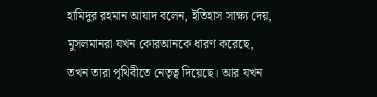হামিদুর রহমান আযাদ বলেন, ইতিহাস সাক্ষ্য দেয়, মুসলমানরা যখন কোরআনকে ধারণ করেছে, তখন তারা পৃথিবীতে নেতৃত্ব দিয়েছে। আর যখন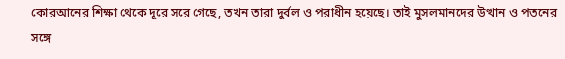কোরআনের শিক্ষা থেকে দূরে সরে গেছে, তখন তারা দুর্বল ও পরাধীন হয়েছে। তাই মুসলমানদের উত্থান ও পতনের সঙ্গে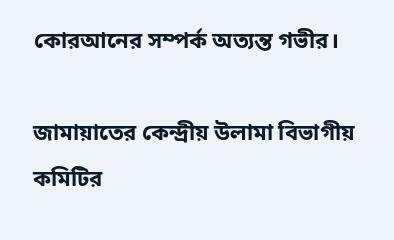কোরআনের সম্পর্ক অত্যন্ত গভীর।

জামায়াতের কেন্দ্রীয় উলামা বিভাগীয় কমিটির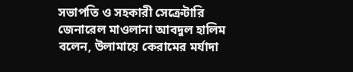সভাপতি ও সহকারী সেক্রেটারি জেনারেল মাওলানা আবদুল হালিম বলেন, উলামায়ে কেরামের মর্যাদা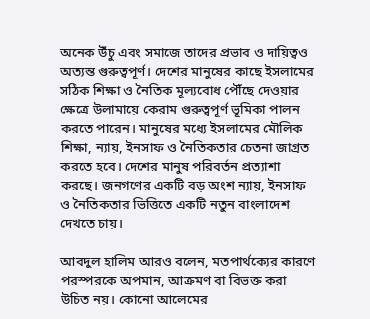অনেক উঁচু এবং সমাজে তাদের প্রভাব ও দায়িত্বও অত্যন্ত গুরুত্বপূর্ণ। দেশের মানুষের কাছে ইসলামের সঠিক শিক্ষা ও নৈতিক মূল্যবোধ পৌঁছে দেওয়ার ক্ষেত্রে উলামায়ে কেরাম গুরুত্বপূর্ণ ভূমিকা পালন করতে পারেন। মানুষের মধ্যে ইসলামের মৌলিক শিক্ষা, ন্যায়, ইনসাফ ও নৈতিকতার চেতনা জাগ্রত করতে হবে। দেশের মানুষ পরিবর্তন প্রত্যাশা করছে। জনগণের একটি বড় অংশ ন্যায়, ইনসাফ ও নৈতিকতার ভিত্তিতে একটি নতুন বাংলাদেশ দেখতে চায়।

আবদুল হালিম আরও বলেন, মতপার্থক্যের কারণে পরস্পরকে অপমান, আক্রমণ বা বিভক্ত করা উচিত নয়। কোনো আলেমের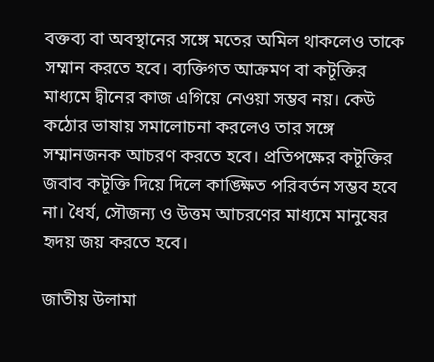বক্তব্য বা অবস্থানের সঙ্গে মতের অমিল থাকলেও তাকে সম্মান করতে হবে। ব্যক্তিগত আক্রমণ বা কটূক্তির মাধ্যমে দ্বীনের কাজ এগিয়ে নেওয়া সম্ভব নয়। কেউ কঠোর ভাষায় সমালোচনা করলেও তার সঙ্গে সম্মানজনক আচরণ করতে হবে। প্রতিপক্ষের কটূক্তির জবাব কটূক্তি দিয়ে দিলে কাঙ্ক্ষিত পরিবর্তন সম্ভব হবে না। ধৈর্য, সৌজন্য ও উত্তম আচরণের মাধ্যমে মানুষের হৃদয় জয় করতে হবে।

জাতীয় উলামা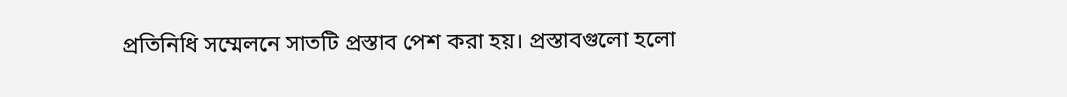প্রতিনিধি সম্মেলনে সাতটি প্রস্তাব পেশ করা হয়। প্রস্তাবগুলো হলো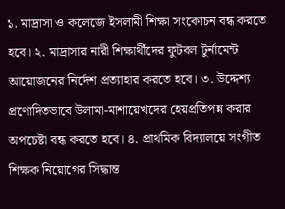১. মাদ্রাসা ও কলেজে ইসলামী শিক্ষা সংকোচন বন্ধ করতে হবে। ২. মাদ্রাসার নারী শিক্ষার্থীদের ফুটবল টুর্নামেন্ট আয়োজনের নির্দেশ প্রত্যাহার করতে হবে। ৩. উদ্দেশ্য প্রণোদিতভাবে উলামা-মাশায়েখদের হেয়প্রতিপন্ন করার অপচেষ্টা বন্ধ করতে হবে। ৪. প্রাথমিক বিদ্যালয়ে সংগীত শিক্ষক নিয়োগের সিদ্ধান্ত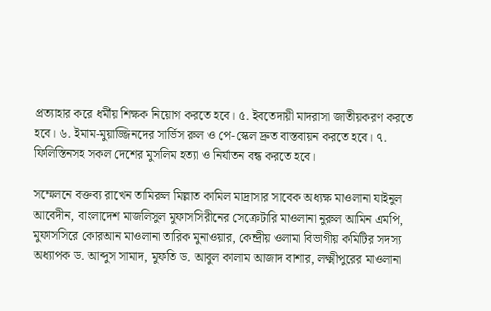প্রত্যাহার করে ধর্মীয় শিক্ষক নিয়োগ করতে হবে। ৫. ইবতেদায়ী মাদরাসা জাতীয়করণ করতে হবে। ৬. ইমাম-মুয়াজ্জিনদের সার্ভিস রুল ও পে-স্কেল দ্রুত বাস্তবায়ন করতে হবে। ৭. ফিলিস্তিনসহ সকল দেশের মুসলিম হত্যা ও নির্যাতন বন্ধ করতে হবে।

সম্মেলনে বক্তব্য রাখেন তামিরুল মিল্লাত কামিল মাদ্রাসার সাবেক অধ্যক্ষ মাওলানা যাইনুল আবেদীন, বাংলাদেশ মাজলিসুল মুফাসসিরীনের সেক্রেটারি মাওলানা নুরুল আমিন এমপি, মুফাসসিরে কোরআন মাওলানা তারিক মুনাওয়ার, কেন্দ্রীয় ওলামা বিভাগীয় কমিটির সদস্য অধ্যাপক ড. আব্দুস সামাদ, মুফতি ড. আবুল কালাম আজাদ বাশার, লক্ষ্মীপুরের মাওলানা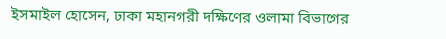ইসমাইল হোসেন, ঢাকা মহানগরী দক্ষিণের ওলামা বিভাগের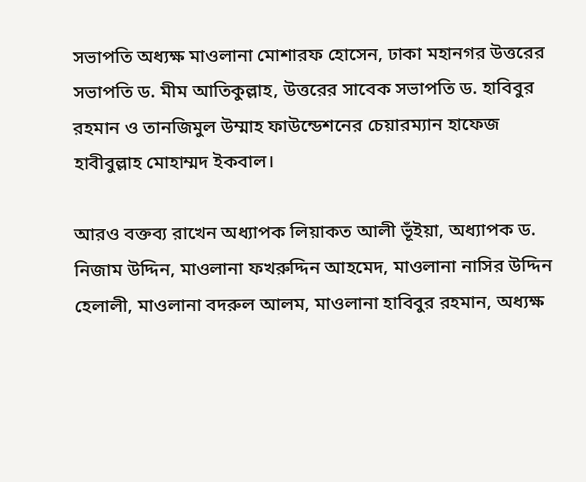সভাপতি অধ্যক্ষ মাওলানা মোশারফ হোসেন, ঢাকা মহানগর উত্তরের সভাপতি ড. মীম আতিকুল্লাহ, উত্তরের সাবেক সভাপতি ড. হাবিবুর রহমান ও তানজিমুল উম্মাহ ফাউন্ডেশনের চেয়ারম্যান হাফেজ হাবীবুল্লাহ মোহাম্মদ ইকবাল।

আরও বক্তব্য রাখেন অধ্যাপক লিয়াকত আলী ভূঁইয়া, অধ্যাপক ড. নিজাম উদ্দিন, মাওলানা ফখরুদ্দিন আহমেদ, মাওলানা নাসির উদ্দিন হেলালী, মাওলানা বদরুল আলম, মাওলানা হাবিবুর রহমান, অধ্যক্ষ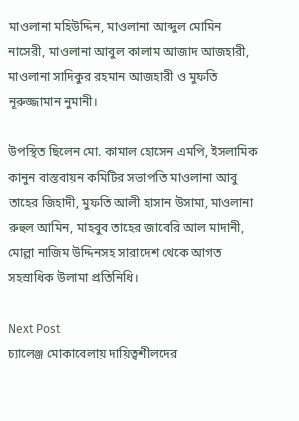মাওলানা মহিউদ্দিন, মাওলানা আব্দুল মোমিন নাসেরী, মাওলানা আবুল কালাম আজাদ আজহারী, মাওলানা সাদিকুর রহমান আজহারী ও মুফতি নূরুজ্জামান নুমানী।

উপস্থিত ছিলেন মো. কামাল হোসেন এমপি, ইসলামিক কানুন বাস্তবায়ন কমিটির সভাপতি মাওলানা আবু তাহের জিহাদী, মুফতি আলী হাসান উসামা, মাওলানা রুহুল আমিন, মাহবুব তাহের জাবেরি আল মাদানী, মোল্লা নাজিম উদ্দিনসহ সারাদেশ থেকে আগত সহস্রাধিক উলামা প্রতিনিধি।

Next Post
চ্যালেঞ্জ মোকাবেলায় দায়িত্বশীলদের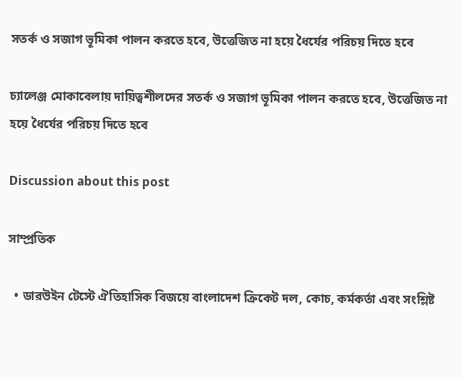সতর্ক ও সজাগ ভূমিকা পালন করতে হবে, উত্তেজিত না হয়ে ধৈর্যের পরিচয় দিতে হবে

চ্যালেঞ্জ মোকাবেলায় দায়িত্বশীলদের সতর্ক ও সজাগ ভূমিকা পালন করতে হবে, উত্তেজিত না হয়ে ধৈর্যের পরিচয় দিতে হবে

Discussion about this post

সাম্প্রতিক

  • ডারউইন টেস্টে ঐতিহাসিক বিজয়ে বাংলাদেশ ক্রিকেট দল, কোচ, কর্মকর্তা এবং সংশ্লিষ্ট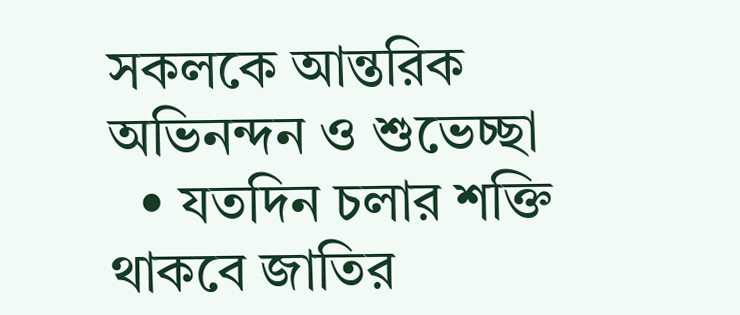সকলকে আন্তরিক অভিনন্দন ও শুভেচ্ছা
  • যতদিন চলার শক্তি থাকবে জাতির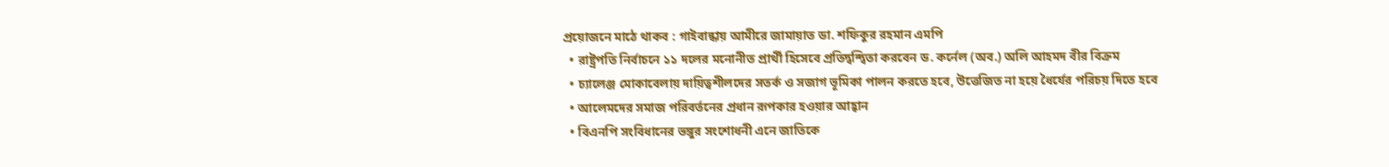প্রয়োজনে মাঠে থাকব : গাইবান্ধায় আমীরে জামায়াত ডা. শফিকুর রহমান এমপি
  • রাষ্ট্রপতি নির্বাচনে ১১ দলের মনোনীত প্রার্থী হিসেবে প্রতিদ্বন্দ্বিতা করবেন ড. কর্নেল (অব.) অলি আহমদ বীর বিক্রম
  • চ্যালেঞ্জ মোকাবেলায় দায়িত্বশীলদের সতর্ক ও সজাগ ভূমিকা পালন করতে হবে, উত্তেজিত না হয়ে ধৈর্যের পরিচয় দিতে হবে
  • আলেমদের সমাজ পরিবর্তনের প্রধান রূপকার হওয়ার আহ্বান
  • বিএনপি সংবিধানের ভঙ্গুর সংশোধনী এনে জাতিকে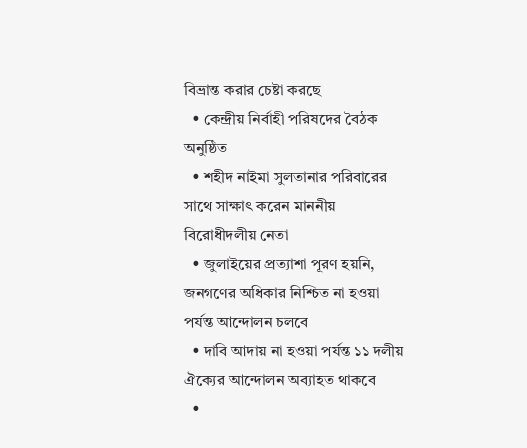বিভ্রান্ত করার চেষ্টা করছে
  • কেন্দ্রীয় নির্বাহী পরিষদের বৈঠক অনুষ্ঠিত
  • শহীদ নাইমা সুলতানার পরিবারের সাথে সাক্ষাৎ করেন মাননীয় বিরোধীদলীয় নেতা
  • জুলাইয়ের প্রত্যাশা পূরণ হয়নি, জনগণের অধিকার নিশ্চিত না হওয়া পর্যন্ত আন্দোলন চলবে
  • দাবি আদায় না হওয়া পর্যন্ত ১১ দলীয় ঐক্যের আন্দোলন অব্যাহত থাকবে
  •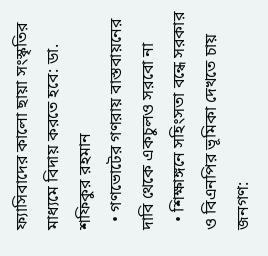ফ্যাসিবাদের কালো ছায়া সংস্কৃতির মাধ্যমে বিদায় করতে হবে: ডা. শফিকুর রহমান
  • গণভোটের গণরায় বাস্তবায়নের দাবি থেকে একচুলও সরবো না
  • শিক্ষাঙ্গনে সহিংসতা বন্ধে সরকার ও বিএনপির ভূমিকা দেখতে চায় জনগণ: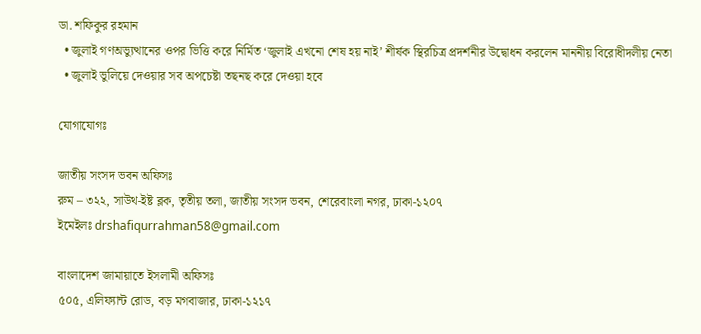ডা. শফিকুর রহমান
  • জুলাই গণঅভ্যুত্থানের ওপর ভিত্তি করে নির্মিত ‘জুলাই এখনো শেষ হয় নাই’ শীর্ষক স্থিরচিত্র প্রদর্শনীর উদ্বোধন করলেন মাননীয় বিরোধীদলীয় নেতা
  • জুলাই ভুলিয়ে দেওয়ার সব অপচেষ্টা তছনছ করে দেওয়া হবে

যোগাযোগঃ

জাতীয় সংসদ ভবন অফিসঃ
রুম – ৩২২, সাউথ-ইষ্ট ব্লক, তৃতীয় তলা, জাতীয় সংসদ ভবন, শেরেবাংলা নগর, ঢাকা-১২০৭
ইমেইলঃ drshafiqurrahman58@gmail.com

বাংলাদেশ জামায়াতে ইসলামী অফিসঃ
৫০৫, এলিফ্যান্ট রোড, বড় মগবাজার, ঢাকা-১২১৭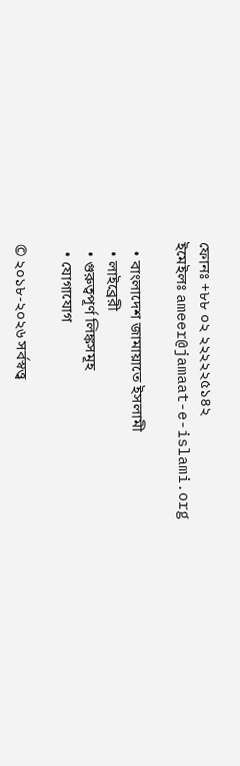ফোনঃ +৮৮ ০২ ২২২২২৫১৪২
ইমেইলঃ ameer@jamaat-e-islami.org

  • বাংলাদেশ জামায়াতে ইসলামী
  • লাইব্রেরী
  • গুরুত্বপূর্ণ লিঙ্কসমূহ
  • যোগাযোগ

© ২০১৮-২০২৬ সর্বস্বত্ত্ব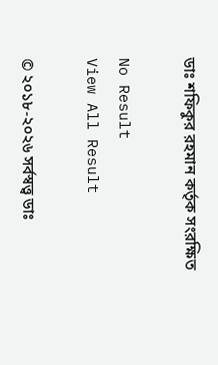ডাঃ শফিকুর রহমান কর্তৃক সংরক্ষিত

No Result
View All Result

© ২০১৮-২০২৬ সর্বস্বত্ত্ব ডাঃ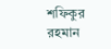শফিকুর রহমান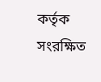কর্তৃক সংরক্ষিত